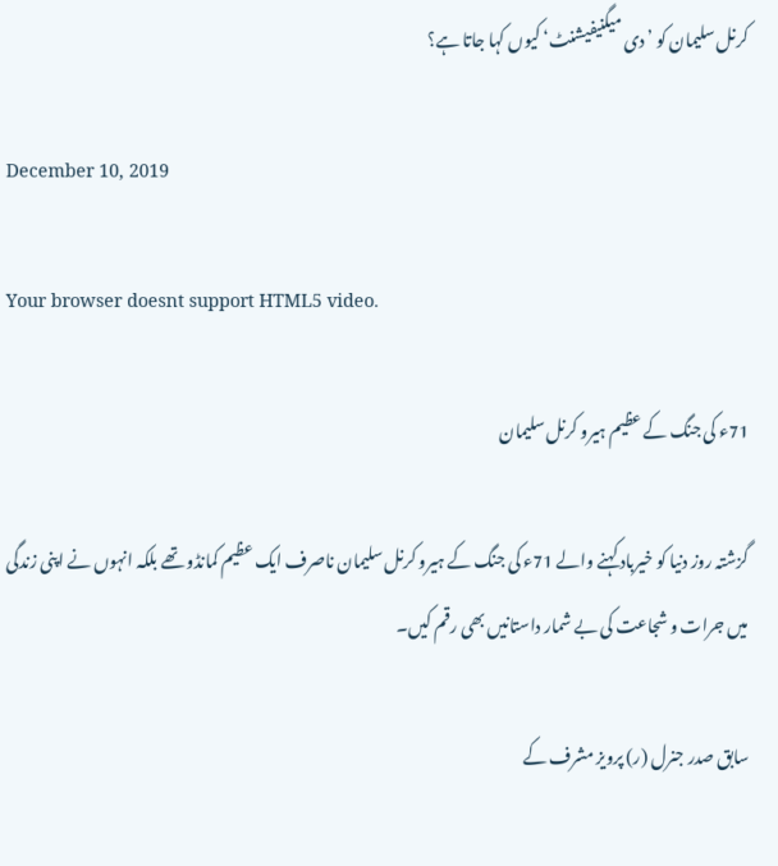کرنل سلیمان کو ’دی میگنیفیشنٹ‘ کیوں کہا جاتا ہے؟

December 10, 2019

Your browser doesnt support HTML5 video.

71ء کی جنگ کے عظیم ہیرو کرنل سلیمان

گزشتہ روز دنیا کو خیرباد کہنے والے 71ء کی جنگ کے ہیرو کرنل سلیمان ناصرف ایک عظیم کمانڈو تھے بلکہ انہوں نے اپنی زندگی میں جرات و شجاعت کی بے شمار داستانیں بھی رقم کیں۔

سابق صدر جنرل (ر) پرویز مشرف کے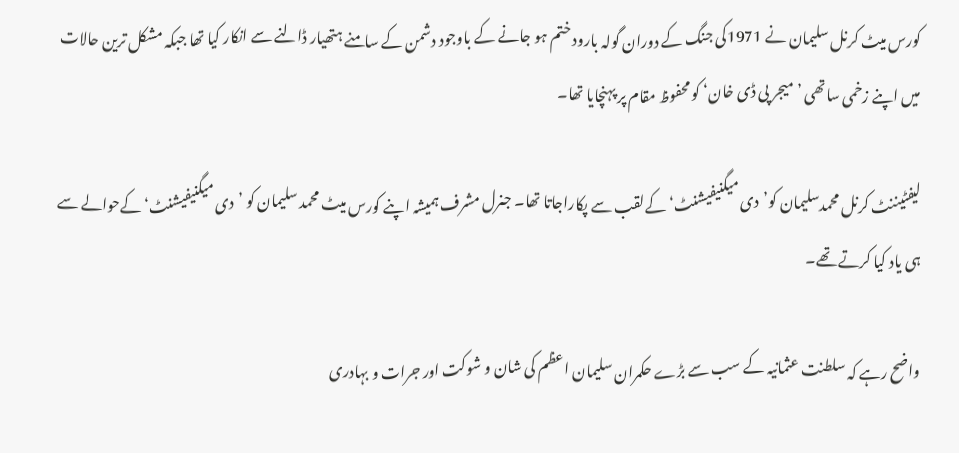کورس میٹ کرنل سلیمان نے 1971کی جنگ کے دوران گولہ بارود ختم ہو جانے کے باوجود دشمن کے سامنے ہتھیار ڈالنے سے انکار کیا تھا جبکہ مشکل ترین حالات میں اپنے زخمی ساتھی ’میجر پی ڈی خان‘ کو محفوظ مقام پر پہنچایا تھا۔

لیفٹیننٹ کرنل محمدسلیمان کو’دی میگنیفیشنٹ‘کےلقب سے پکاراجاتا تھا۔ جنرل مشرف ہمیشہ اپنے کورس میٹ محمد سلیمان کو ’دی میگنیفیشنٹ‘ کےحوالے سے ہی یاد کیا کرتے تھے۔

واضح رہے کہ سلطنت عثمانیہ کے سب سے بڑے حکمران سلیمان اعظم کی شان و شوکت اور جرات و بہادری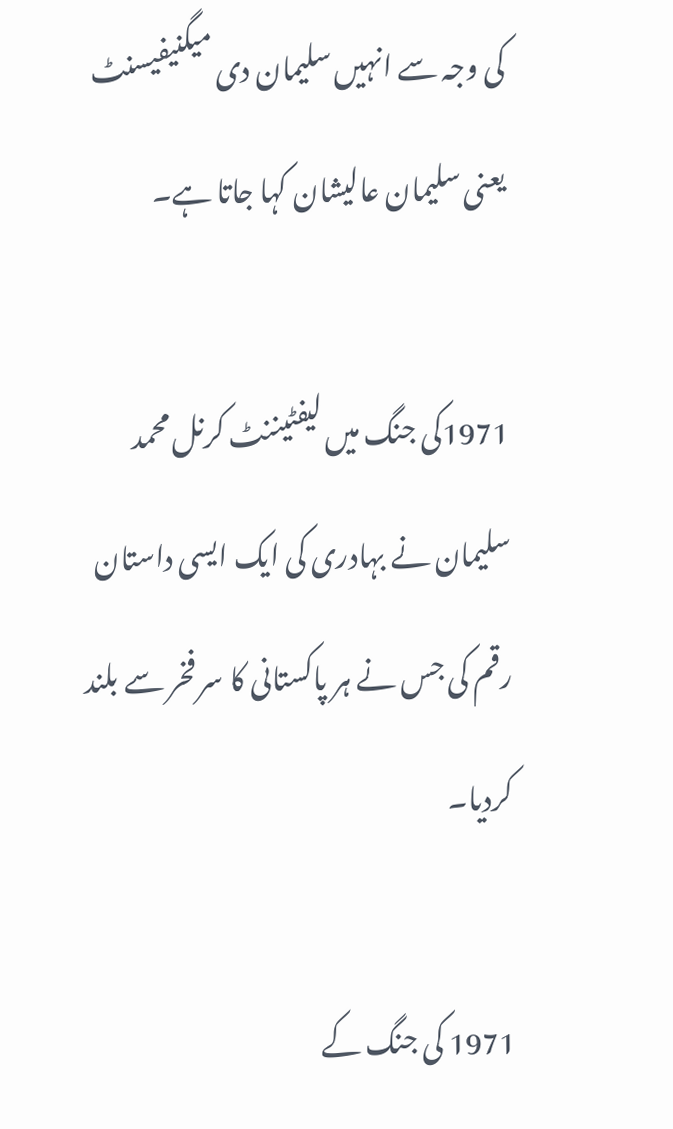کی وجہ سے انہیں سلیمان دی میگنیفیسنٹ یعنی سلیمان عالیشان کہا جاتا ہے۔

1971کی جنگ میں لیفٹیننٹ کرنل محمد سلیمان نے بہادری کی ایک ایسی داستان رقم کی جس نے ہر پاکستانی کا سر فخر سے بلند کردیا۔

1971 کی جنگ کے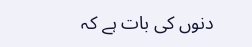دنوں کی بات ہے کہ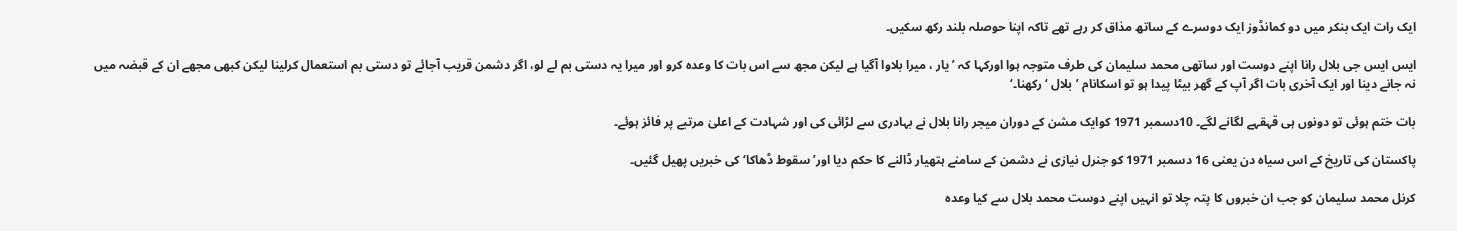ایک رات ایک بنکر میں دو کمانڈوز ایک دوسرے کے ساتھ مذاق کر رہے تھے تاکہ اپنا حوصلہ بلند رکھ سکیں۔

ایس ایس جی بلال رانا اپنے دوست اور ساتھی محمد سلیمان کی طرف متوجہ ہوا اورکہا کہ ’یار ، میرا بلاوا آگیا ہے لیکن مجھ سے اس بات کا وعدہ کرو اور میرا یہ دستی بم لے لو، اگر دشمن قریب آجائے تو دستی بم استعمال کرلینا لیکن کبھی مجھے ان کے قبضہ میں نہ جانے دینا اور ایک آخری بات اگر آپ کے گھر بیٹا پیدا ہو تو اسکانام ’بلال ‘ رکھنا۔‘

بات ختم ہوئی تو دونوں ہی قہقہے لگانے لگے۔ 10دسمبر 1971 کوایک مشن کے دوران میجر رانا بلال نے بہادری سے لڑائی کی اور شہادت کے اعلیٰ مرتبے پر فائز ہوئے۔

پاکستان کی تاریخ کے اس سیاہ دن یعنی 16 دسمبر 1971 کو جنرل نیازی نے دشمن کے سامنے ہتھیار ڈالنے کا حکم دیا اور’سقوط ڈھاکا‘ کی خبریں پھیل گئیں۔

کرنل محمد سلیمان کو جب ان خبروں کا پتہ چلا تو انہیں اپنے دوست محمد بلال سے کیا وعدہ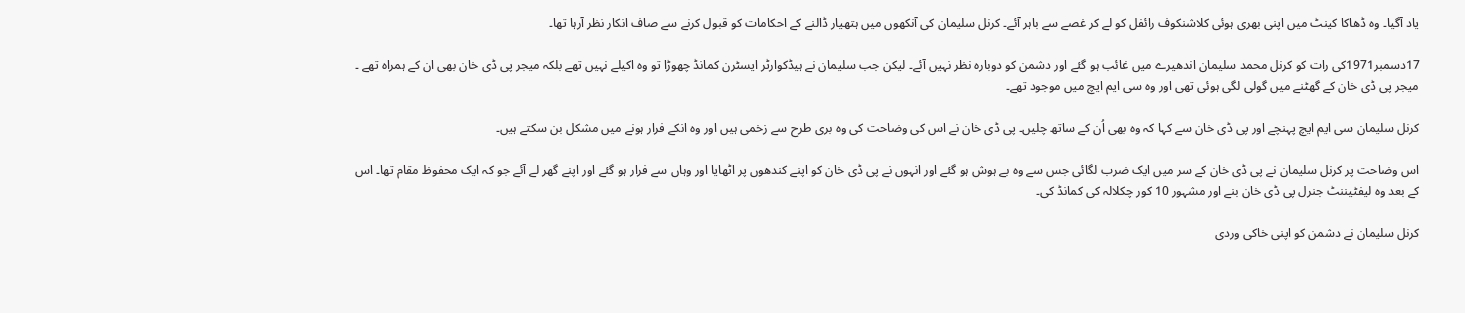یاد آگیا۔ وہ ڈھاکا کینٹ میں اپنی بھری ہوئی کلاشنکوف رائفل کو لے کر غصے سے باہر آئے۔ کرنل سلیمان کی آنکھوں میں ہتھیار ڈالنے کے احکامات کو قبول کرنے سے صاف انکار نظر آرہا تھا۔

17دسمبر1971کی رات کو کرنل محمد سلیمان اندھیرے میں غائب ہو گئے اور دشمن کو دوبارہ نظر نہیں آئے۔ لیکن جب سلیمان نے ہیڈکوارٹر ایسٹرن کمانڈ چھوڑا تو وہ اکیلے نہیں تھے بلکہ میجر پی ڈی خان بھی ان کے ہمراہ تھے ۔ میجر پی ڈی خان کے گھٹنے میں گولی لگی ہوئی تھی اور وہ سی ایم ایچ میں موجود تھے۔

کرنل سلیمان سی ایم ایچ پہنچے اور پی ڈی خان سے کہا کہ وہ بھی اُن کے ساتھ چلیں۔ پی ڈی خان نے اس کی وضاحت کی وہ بری طرح سے زخمی ہیں اور وہ انکے فرار ہونے میں مشکل بن سکتے ہیں۔

اس وضاحت پر کرنل سلیمان نے پی ڈی خان کے سر میں ایک ضرب لگائی جس سے وہ بے ہوش ہو گئے اور انہوں نے پی ڈی خان کو اپنے کندھوں پر اٹھایا اور وہاں سے فرار ہو گئے اور اپنے گھر لے آئے جو کہ ایک محفوظ مقام تھا۔ اس کے بعد وہ لیفٹیننٹ جنرل پی ڈی خان بنے اور مشہور 10 کور چکلالہ کی کمانڈ کی۔

کرنل سلیمان نے دشمن کو اپنی خاکی وردی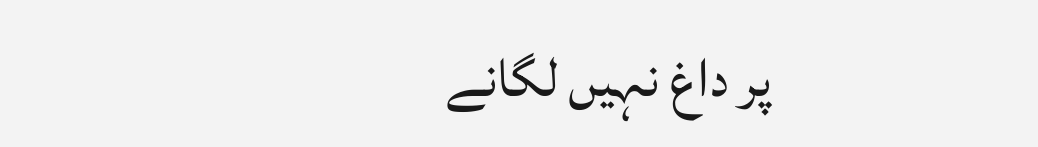پر داغ نہیں لگانے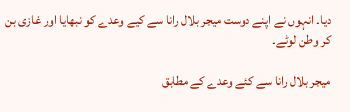دیا۔ انہوں نے اپنے دوست میجر بلال رانا سے کیے وعدے کو نبھایا اور غازی بن کر وطن لوٹے۔

میجر بلال رانا سے کئے وعدے کے مطابق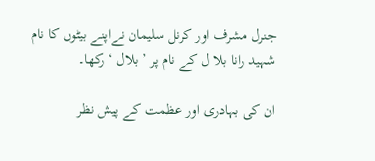جنرل مشرف اور کرنل سلیمان نےاپنے بیٹوں کا نام شہید رانا بلا ل کے نام پر ’بلال ‘ رکھا۔

ان کی بہادری اور عظمت کے پیش نظر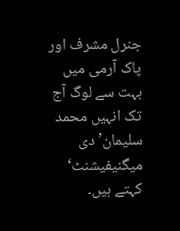جنرل مشرف اور پاک آرمی میں بہت سے لوگ آج تک انہیں محمد سلیمان’ دی میگنیفیشنٹ‘ کہتے ہیں۔